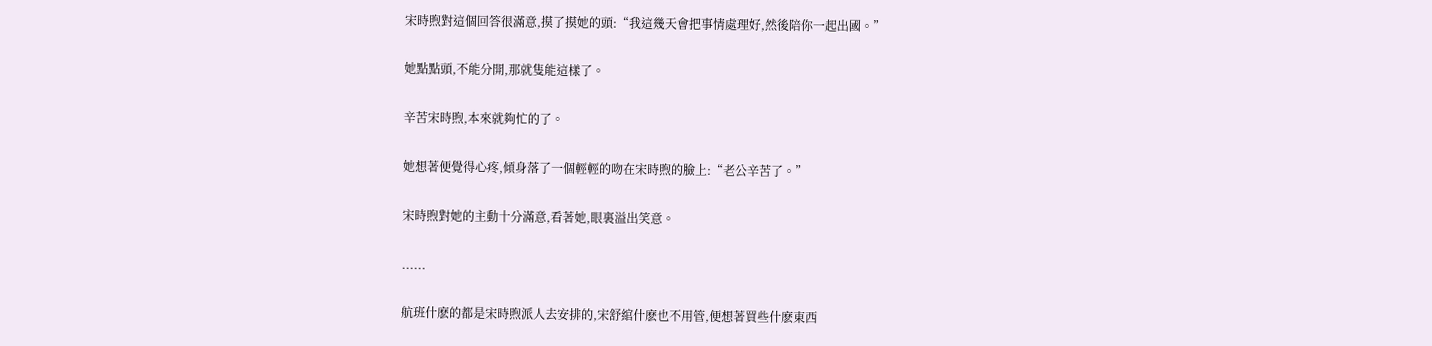宋時煦對這個回答很滿意,摸了摸她的頭:“我這幾天會把事情處理好,然後陪你一起出國。”

她點點頭,不能分開,那就隻能這樣了。

辛苦宋時煦,本來就夠忙的了。

她想著便覺得心疼,傾身落了一個輕輕的吻在宋時煦的臉上:“老公辛苦了。”

宋時煦對她的主動十分滿意,看著她,眼裏溢出笑意。

......

航班什麽的都是宋時煦派人去安排的,宋舒綰什麽也不用管,便想著買些什麽東西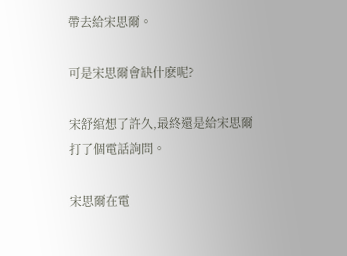帶去給宋思爾。

可是宋思爾會缺什麽呢?

宋舒綰想了許久,最終還是給宋思爾打了個電話詢問。

宋思爾在電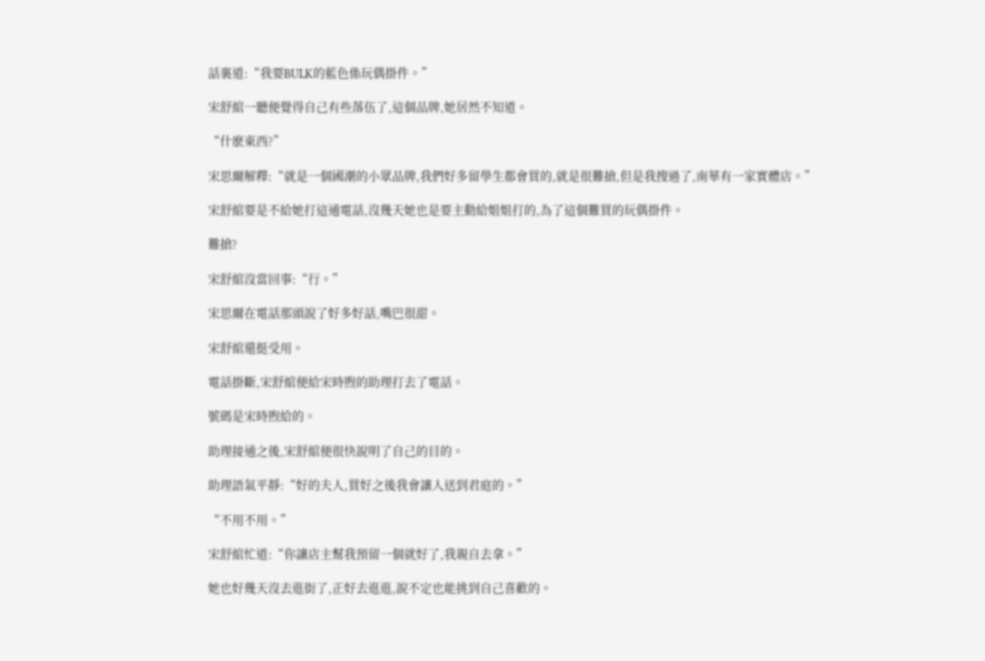話裏道:“我要BULK的藍色係玩偶掛件。”

宋舒綰一聽便覺得自己有些落伍了,這個品牌,她居然不知道。

“什麽東西?”

宋思爾解釋:“就是一個國潮的小眾品牌,我們好多留學生都會買的,就是很難搶,但是我搜過了,南華有一家實體店。”

宋舒綰要是不給她打這通電話,沒幾天她也是要主動給姐姐打的,為了這個難買的玩偶掛件。

難搶?

宋舒綰沒當回事:“行。”

宋思爾在電話那頭說了好多好話,嘴巴很甜。

宋舒綰還挺受用。

電話掛斷,宋舒綰便給宋時煦的助理打去了電話。

號碼是宋時煦給的。

助理接通之後,宋舒綰便很快說明了自己的目的。

助理語氣平靜:“好的夫人,買好之後我會讓人送到君庭的。”

“不用不用。”

宋舒綰忙道:“你讓店主幫我預留一個就好了,我親自去拿。”

她也好幾天沒去逛街了,正好去逛逛,說不定也能挑到自己喜歡的。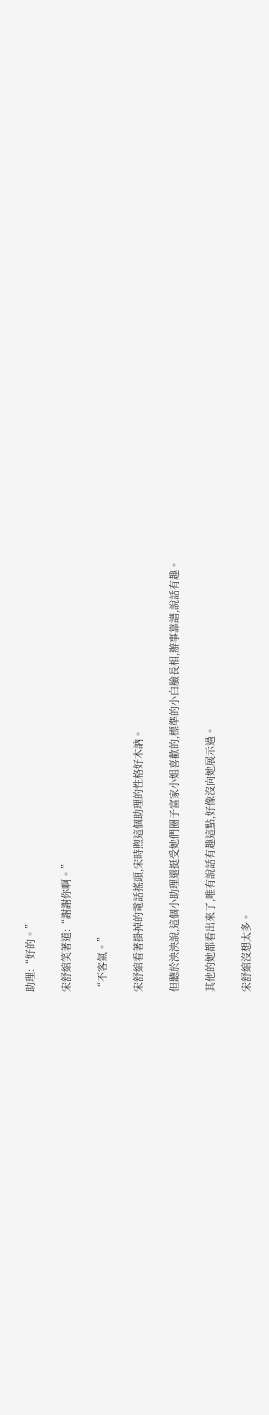助理:“好的。”

宋舒綰笑著道:“謝謝你啊。”

“不客氣。”

宋舒綰看著掛掉的電話搖頭,宋時煦這個助理的性格好木訥。

但聽於泱泱說,這個小助理還挺受她們圈子富家小姐喜歡的,標準的小白臉長相,辦事靠譜,說話有趣。

其他的她都看出來了,唯有說話有趣這點,好像沒向她展示過。

宋舒綰沒想太多。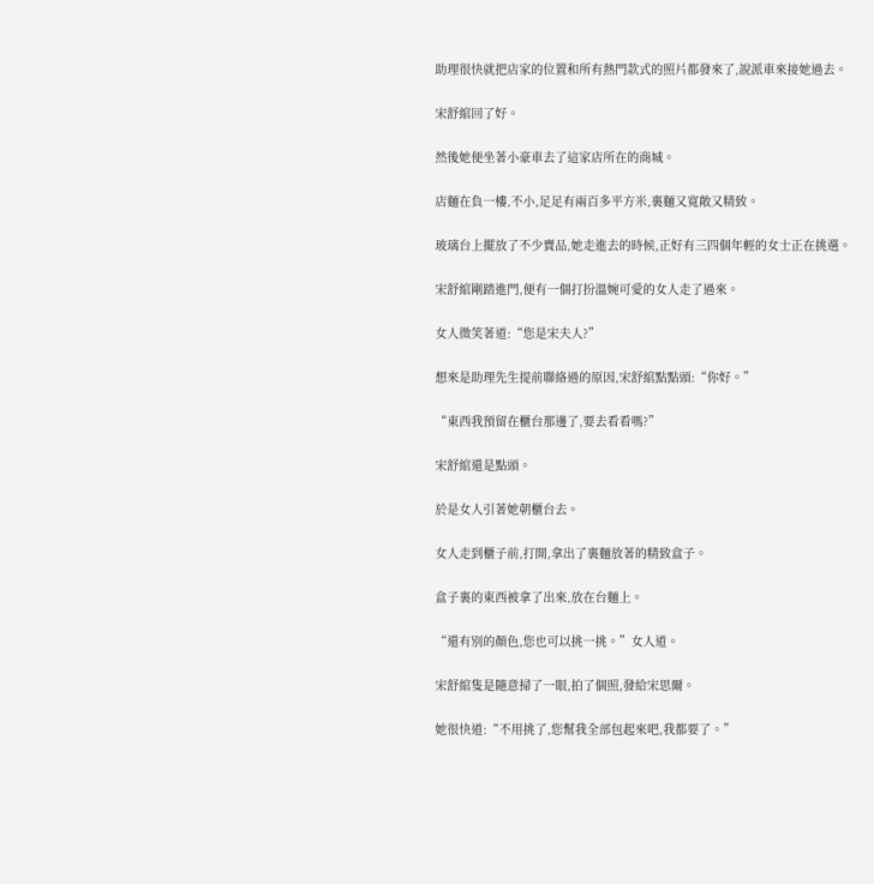助理很快就把店家的位置和所有熱門款式的照片都發來了,說派車來接她過去。

宋舒綰回了好。

然後她便坐著小豪車去了這家店所在的商城。

店麵在負一樓,不小,足足有兩百多平方米,裏麵又寬敞又精致。

玻璃台上擺放了不少賣品,她走進去的時候,正好有三四個年輕的女士正在挑選。

宋舒綰剛踏進門,便有一個打扮溫婉可愛的女人走了過來。

女人微笑著道:“您是宋夫人?”

想來是助理先生提前聯絡過的原因,宋舒綰點點頭:“你好。”

“東西我預留在櫃台那邊了,要去看看嗎?”

宋舒綰還是點頭。

於是女人引著她朝櫃台去。

女人走到櫃子前,打開,拿出了裏麵放著的精致盒子。

盒子裏的東西被拿了出來,放在台麵上。

“還有別的顏色,您也可以挑一挑。”女人道。

宋舒綰隻是隨意掃了一眼,拍了個照,發給宋思爾。

她很快道:“不用挑了,您幫我全部包起來吧,我都要了。”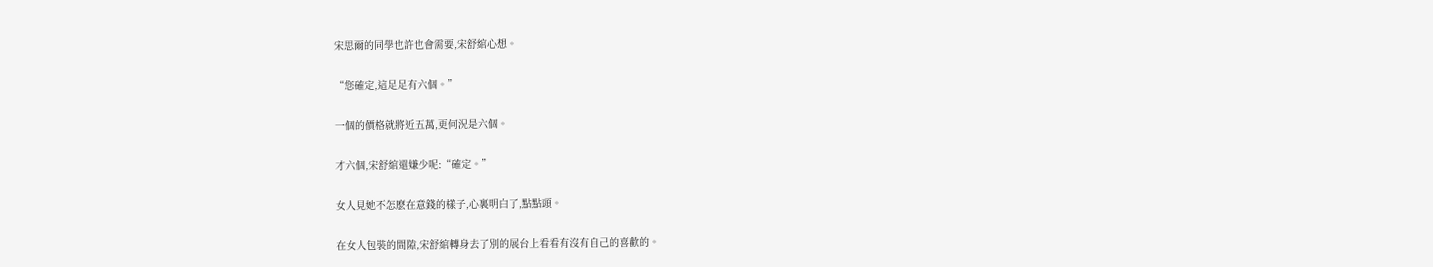宋思爾的同學也許也會需要,宋舒綰心想。

“您確定,這足足有六個。”

一個的價格就將近五萬,更何況是六個。

才六個,宋舒綰還嫌少呢:“確定。”

女人見她不怎麽在意錢的樣子,心裏明白了,點點頭。

在女人包裝的間隙,宋舒綰轉身去了別的展台上看看有沒有自己的喜歡的。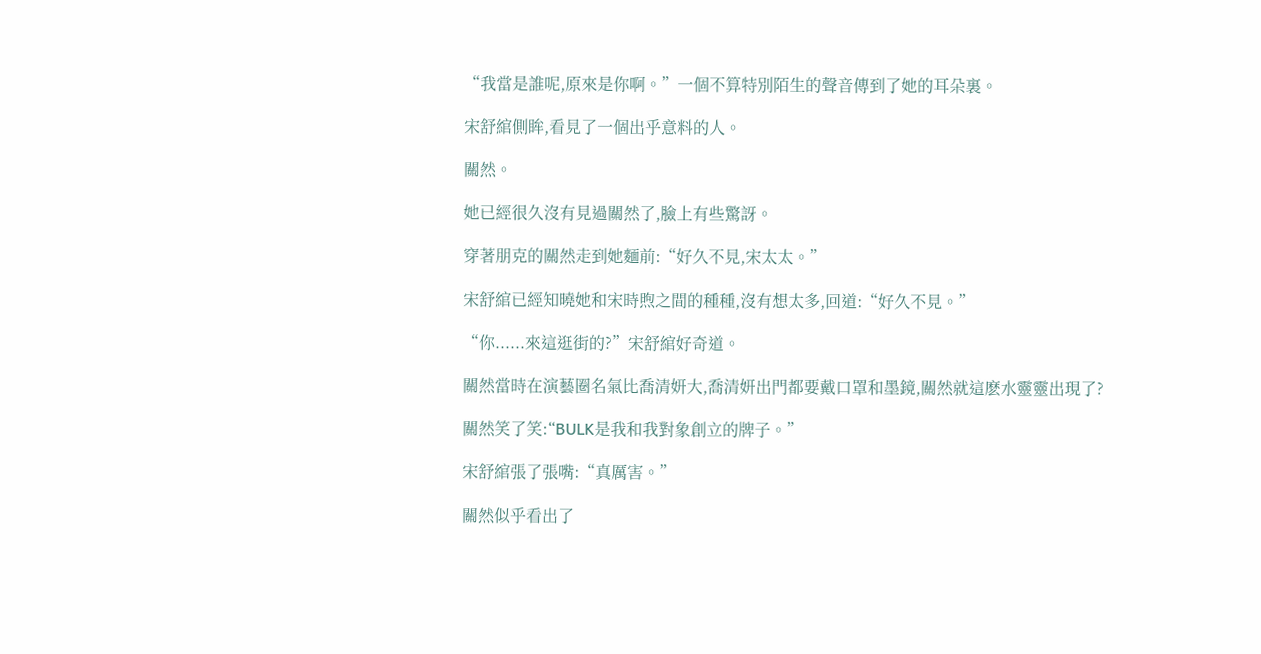“我當是誰呢,原來是你啊。”一個不算特別陌生的聲音傳到了她的耳朵裏。

宋舒綰側眸,看見了一個出乎意料的人。

關然。

她已經很久沒有見過關然了,臉上有些驚訝。

穿著朋克的關然走到她麵前:“好久不見,宋太太。”

宋舒綰已經知曉她和宋時煦之間的種種,沒有想太多,回道:“好久不見。”

“你......來這逛街的?”宋舒綰好奇道。

關然當時在演藝圈名氣比喬清妍大,喬清妍出門都要戴口罩和墨鏡,關然就這麽水靈靈出現了?

關然笑了笑:“BULK是我和我對象創立的牌子。”

宋舒綰張了張嘴:“真厲害。”

關然似乎看出了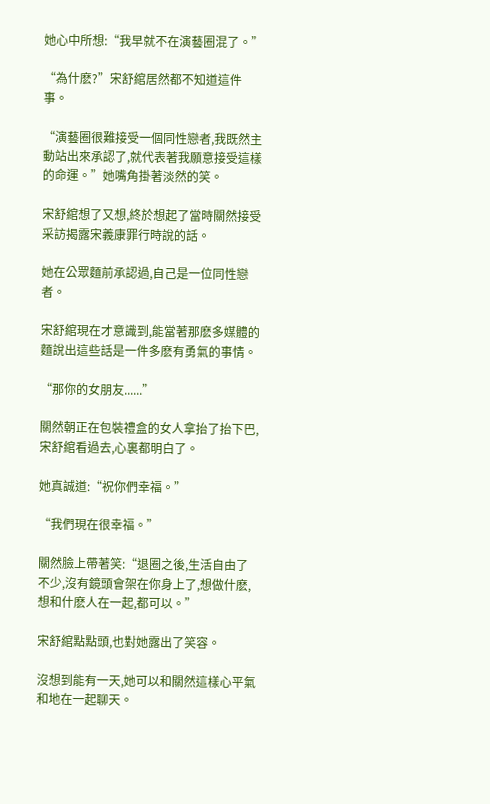她心中所想:“我早就不在演藝圈混了。”

“為什麽?”宋舒綰居然都不知道這件事。

“演藝圈很難接受一個同性戀者,我既然主動站出來承認了,就代表著我願意接受這樣的命運。”她嘴角掛著淡然的笑。

宋舒綰想了又想,終於想起了當時關然接受采訪揭露宋義康罪行時說的話。

她在公眾麵前承認過,自己是一位同性戀者。

宋舒綰現在才意識到,能當著那麽多媒體的麵說出這些話是一件多麽有勇氣的事情。

“那你的女朋友......”

關然朝正在包裝禮盒的女人拿抬了抬下巴,宋舒綰看過去,心裏都明白了。

她真誠道:“祝你們幸福。”

“我們現在很幸福。”

關然臉上帶著笑:“退圈之後,生活自由了不少,沒有鏡頭會架在你身上了,想做什麽,想和什麽人在一起,都可以。”

宋舒綰點點頭,也對她露出了笑容。

沒想到能有一天,她可以和關然這樣心平氣和地在一起聊天。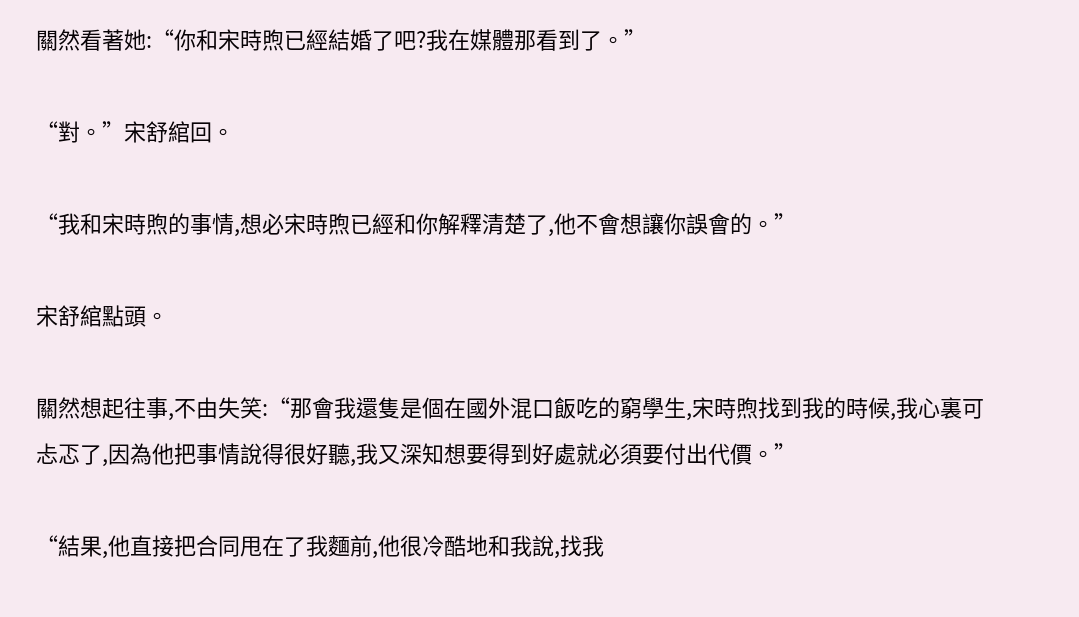關然看著她:“你和宋時煦已經結婚了吧?我在媒體那看到了。”

“對。”宋舒綰回。

“我和宋時煦的事情,想必宋時煦已經和你解釋清楚了,他不會想讓你誤會的。”

宋舒綰點頭。

關然想起往事,不由失笑:“那會我還隻是個在國外混口飯吃的窮學生,宋時煦找到我的時候,我心裏可忐忑了,因為他把事情說得很好聽,我又深知想要得到好處就必須要付出代價。”

“結果,他直接把合同甩在了我麵前,他很冷酷地和我說,找我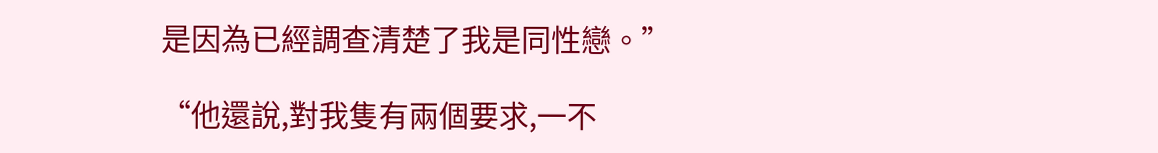是因為已經調查清楚了我是同性戀。”

“他還說,對我隻有兩個要求,一不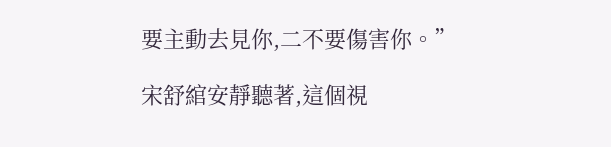要主動去見你,二不要傷害你。”

宋舒綰安靜聽著,這個視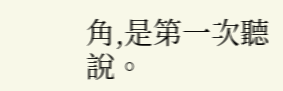角,是第一次聽說。